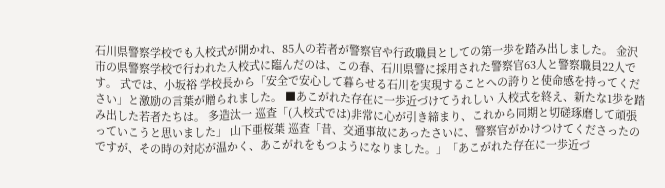石川県警察学校でも入校式が開かれ、85人の若者が警察官や行政職員としての第一歩を踏み出しました。 金沢市の県警察学校で行われた入校式に臨んだのは、この春、石川県警に採用された警察官63人と警察職員22人です。 式では、小坂裕 学校長から「安全で安心して暮らせる石川を実現することへの誇りと使命感を持ってください」と激励の言葉が贈られました。 ■あこがれた存在に一歩近づけてうれしい 入校式を終え、新たな1歩を踏み出した若者たちは。 多造汰一 巡査「(入校式では)非常に心が引き締まり、これから同期と切磋琢磨して頑張っていこうと思いました」 山下亜桜葉 巡査「昔、交通事故にあったさいに、警察官がかけつけてくださったのですが、その時の対応が温かく、あこがれをもつようになりました。」「あこがれた存在に一歩近づ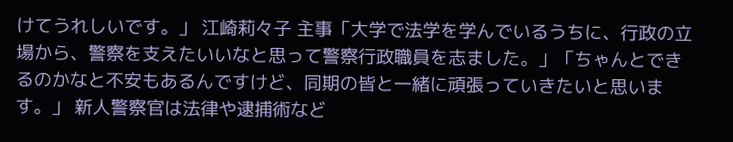けてうれしいです。」 江崎莉々子 主事「大学で法学を学んでいるうちに、行政の立場から、警察を支えたいいなと思って警察行政職員を志ました。」「ちゃんとできるのかなと不安もあるんですけど、同期の皆と一緒に頑張っていきたいと思います。」 新人警察官は法律や逮捕術など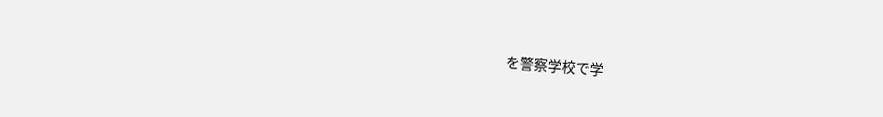を警察学校で学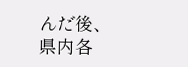んだ後、県内各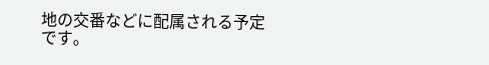地の交番などに配属される予定です。